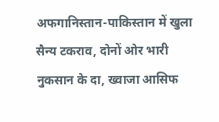अफगानिस्तान-पाकिस्तान में खुला सैन्य टकराव, दोनों ओर भारी नुकसान के दा, ख्वाजा आसिफ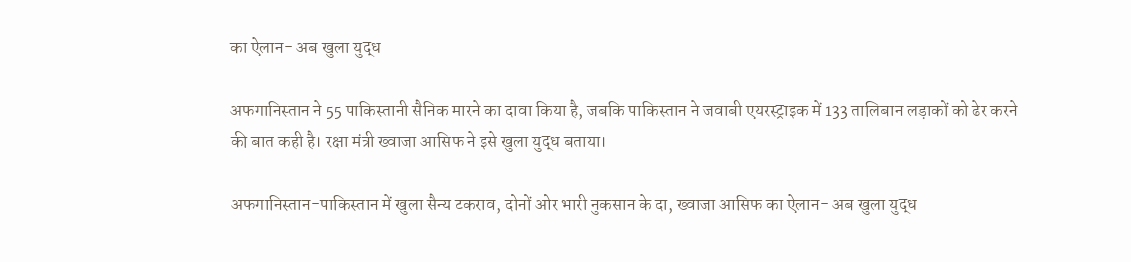का ऐलान- अब खुला युद्ध

अफगानिस्तान ने 55 पाकिस्तानी सैनिक मारने का दावा किया है, जबकि पाकिस्तान ने जवाबी एयरस्ट्राइक में 133 तालिबान लड़ाकों को ढेर करने की बात कही है। रक्षा मंत्री ख्वाजा आसिफ ने इसे खुला युद्ध बताया।

अफगानिस्तान-पाकिस्तान में खुला सैन्य टकराव, दोनों ओर भारी नुकसान के दा, ख्वाजा आसिफ का ऐलान- अब खुला युद्ध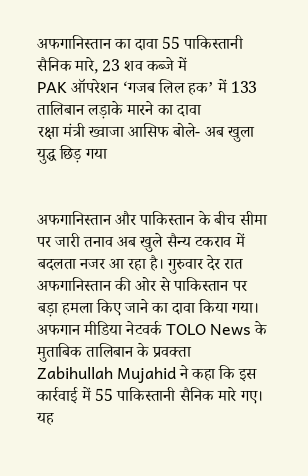अफगानिस्तान का दावा 55 पाकिस्तानी सैनिक मारे, 23 शव कब्जे में
PAK ऑपरेशन ‘गजब लिल हक’ में 133 तालिबान लड़ाके मारने का दावा
रक्षा मंत्री ख्वाजा आसिफ बोले- अब खुला युद्ध छिड़ गया


अफगानिस्तान और पाकिस्तान के बीच सीमा पर जारी तनाव अब खुले सैन्य टकराव में बदलता नजर आ रहा है। गुरुवार देर रात अफगानिस्तान की ओर से पाकिस्तान पर बड़ा हमला किए जाने का दावा किया गया। अफगान मीडिया नेटवर्क TOLO News के मुताबिक तालिबान के प्रवक्ता Zabihullah Mujahid ने कहा कि इस कार्रवाई में 55 पाकिस्तानी सैनिक मारे गए। यह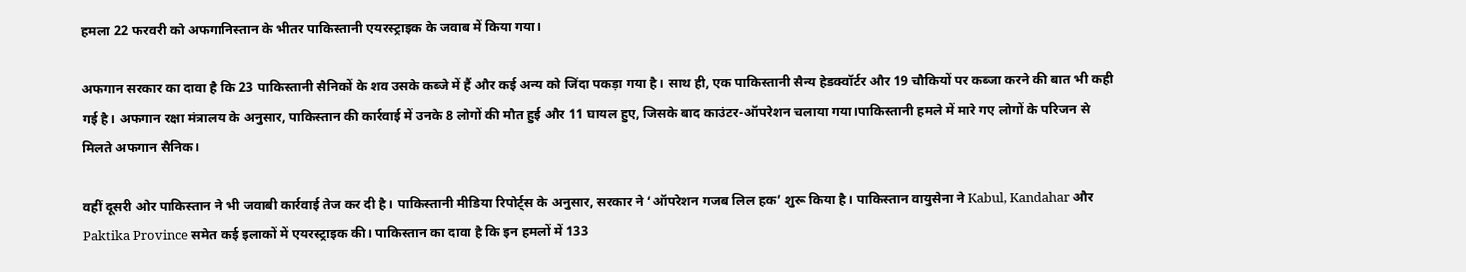हमला 22 फरवरी को अफगानिस्तान के भीतर पाकिस्तानी एयरस्ट्राइक के जवाब में किया गया।

अफगान सरकार का दावा है कि 23 पाकिस्तानी सैनिकों के शव उसके कब्जे में हैं और कई अन्य को जिंदा पकड़ा गया है। साथ ही, एक पाकिस्तानी सैन्य हेडक्वॉर्टर और 19 चौकियों पर कब्जा करने की बात भी कही गई है। अफगान रक्षा मंत्रालय के अनुसार, पाकिस्तान की कार्रवाई में उनके 8 लोगों की मौत हुई और 11 घायल हुए, जिसके बाद काउंटर-ऑपरेशन चलाया गया।पाकिस्तानी हमले में मारे गए लोगों के परिजन से मिलते अफगान सैनिक।

वहीं दूसरी ओर पाकिस्तान ने भी जवाबी कार्रवाई तेज कर दी है। पाकिस्तानी मीडिया रिपोर्ट्स के अनुसार, सरकार ने ‘ऑपरेशन गजब लिल हक’ शुरू किया है। पाकिस्तान वायुसेना ने Kabul, Kandahar और Paktika Province समेत कई इलाकों में एयरस्ट्राइक की। पाकिस्तान का दावा है कि इन हमलों में 133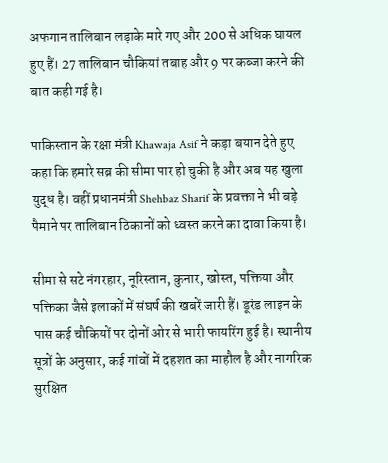अफगान तालिबान लड़ाके मारे गए और 200 से अधिक घायल हुए हैं। 27 तालिबान चौकियां तबाह और 9 पर कब्जा करने की बात कही गई है।

पाकिस्तान के रक्षा मंत्री Khawaja Asif ने कड़ा बयान देते हुए कहा कि हमारे सब्र की सीमा पार हो चुकी है और अब यह खुला युद्ध है। वहीं प्रधानमंत्री Shehbaz Sharif के प्रवक्ता ने भी बड़े पैमाने पर तालिबान ठिकानों को ध्वस्त करने का दावा किया है।

सीमा से सटे नंगरहार, नूरिस्तान, कुनार, खोस्त, पक्तिया और पक्तिका जैसे इलाकों में संघर्ष की खबरें जारी हैं। डूरंड लाइन के पास कई चौकियों पर दोनों ओर से भारी फायरिंग हुई है। स्थानीय सूत्रों के अनुसार, कई गांवों में दहशत का माहौल है और नागरिक सुरक्षित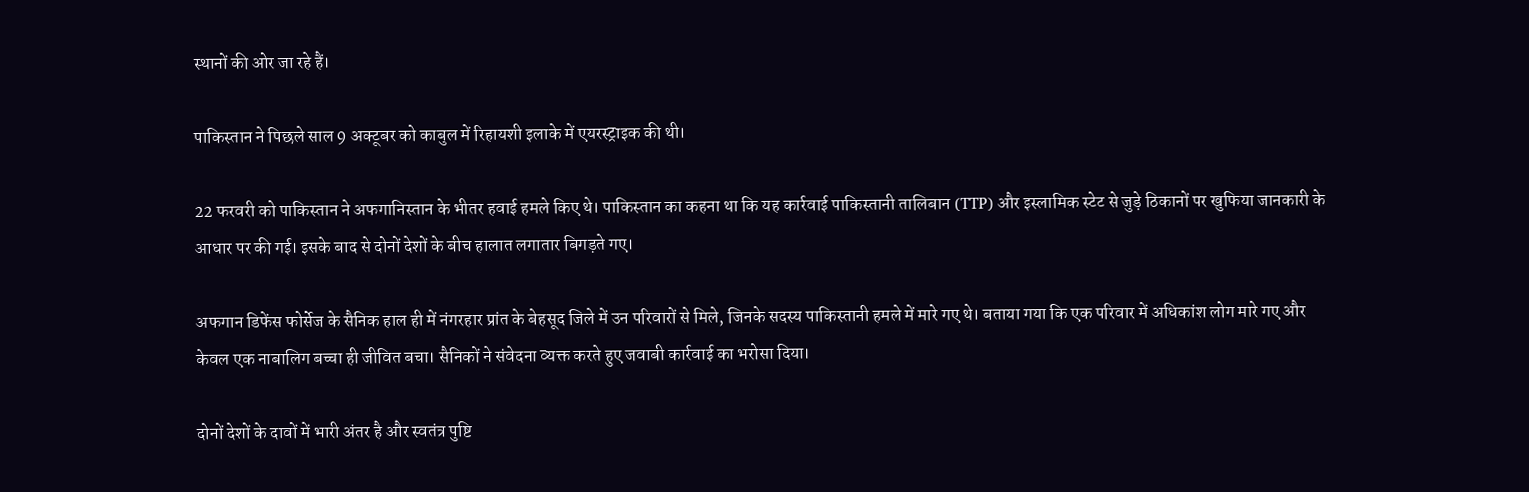स्थानों की ओर जा रहे हैं।

पाकिस्तान ने पिछले साल 9 अक्टूबर को काबुल में रिहायशी इलाके में एयरस्ट्राइक की थी।

22 फरवरी को पाकिस्तान ने अफगानिस्तान के भीतर हवाई हमले किए थे। पाकिस्तान का कहना था कि यह कार्रवाई पाकिस्तानी तालिबान (TTP) और इस्लामिक स्टेट से जुड़े ठिकानों पर खुफिया जानकारी के आधार पर की गई। इसके बाद से दोनों देशों के बीच हालात लगातार बिगड़ते गए।

अफगान डिफेंस फोर्सेज के सैनिक हाल ही में नंगरहार प्रांत के बेहसूद जिले में उन परिवारों से मिले, जिनके सदस्य पाकिस्तानी हमले में मारे गए थे। बताया गया कि एक परिवार में अधिकांश लोग मारे गए और केवल एक नाबालिग बच्चा ही जीवित बचा। सैनिकों ने संवेदना व्यक्त करते हुए जवाबी कार्रवाई का भरोसा दिया।

दोनों देशों के दावों में भारी अंतर है और स्वतंत्र पुष्टि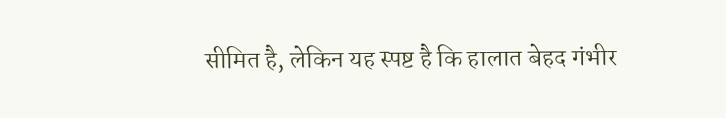सीमित है, लेकिन यह स्पष्ट है कि हालात बेहद गंभीर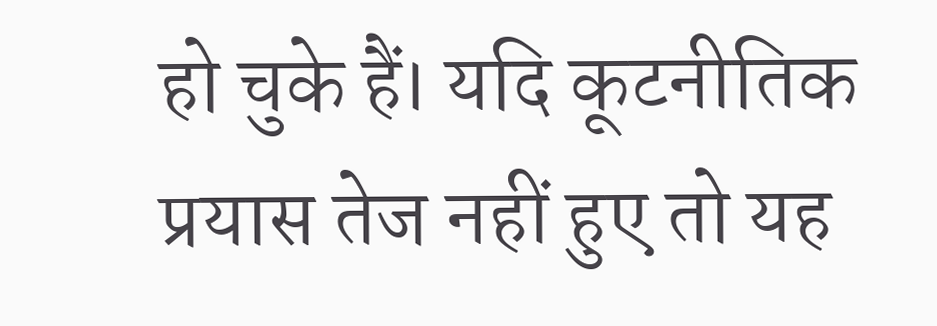हो चुके हैं। यदि कूटनीतिक प्रयास तेज नहीं हुए तो यह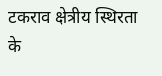टकराव क्षेत्रीय स्थिरता के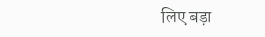लिए बड़ा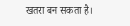खतरा बन सकता है।